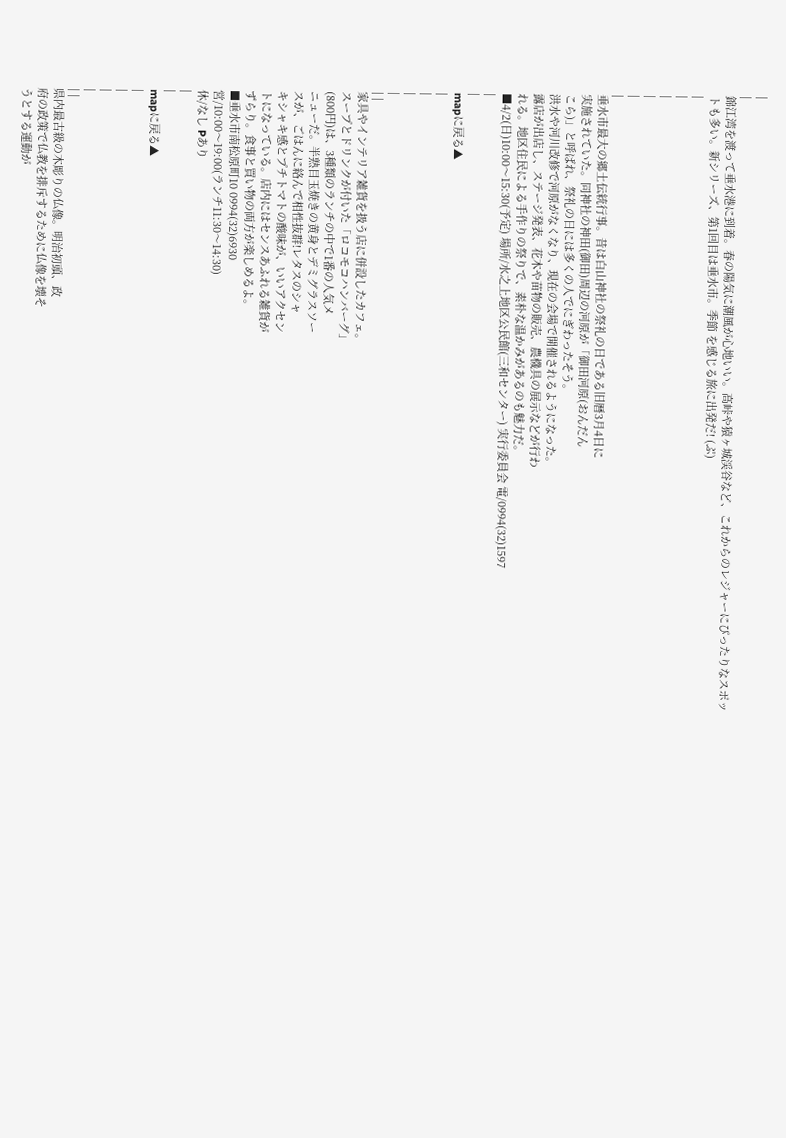|
|
錦江湾を渡って垂水港に到着。春の陽気に潮風が心地いい。高峠や猿ヶ城渓谷など、これからのレジャーにぴったりなスポットも多い。新シリーズ、第1回目は垂水市。季節 を感じる旅に出発だ! (ぷ)
|
|
|
|
|
|
垂水市最大の郷土伝統行事。昔は白山神社の祭礼の日である旧暦3月4日に
実施されていた。同神社の神田(御田)周辺の河原が「御田河原(おんだん
こら)」と呼ばれ、祭礼の日には多くの人でにぎわったそう。
洪水や河川改修で河原がなくなり、現在の会場で開催されるようになった。
露店が出店し、ステージ発表、花木や苗物の販売、農機具の展示などが行わ
れる。地区住民による手作りの祭りで、素朴な温かみがあるのも魅力だ。
■4/2(日)10:00〜15:30(予定) 場所/水之上地区公民館(三和センター) 実行委員会 電/0994(32)1597
|
|
mapに戻る▲
|
|
|
|
| |
家具やインテリア雑貨を扱う店に併設したカフェ。
スープとドリンクが付いた「ロコモコハンバーグ」
(800円)は、3種類のランチの中で1番の人気メ
ニューだ。半熟目玉焼きの黄身とデミグラスソー
スが、ごはんに絡んで相性抜群!レタスのシャ
キシャキ感とプチトマトの酸味が、いいアクセン
トになっている。店内にはセンスあふれる雑貨が
ずらり。食事と買い物の両方が楽しめるよ。
■垂水市南松原町10 0994(32)6930
営/10:00〜19:00(ランチ11:30〜14:30)
休/なし Pあり
|
|
mapに戻る▲
|
|
|
|
| |
県内最古級の木彫りの仏像。明治初頭、政
府の政策で仏教を排斥するために仏像を壊そ
うとする運動が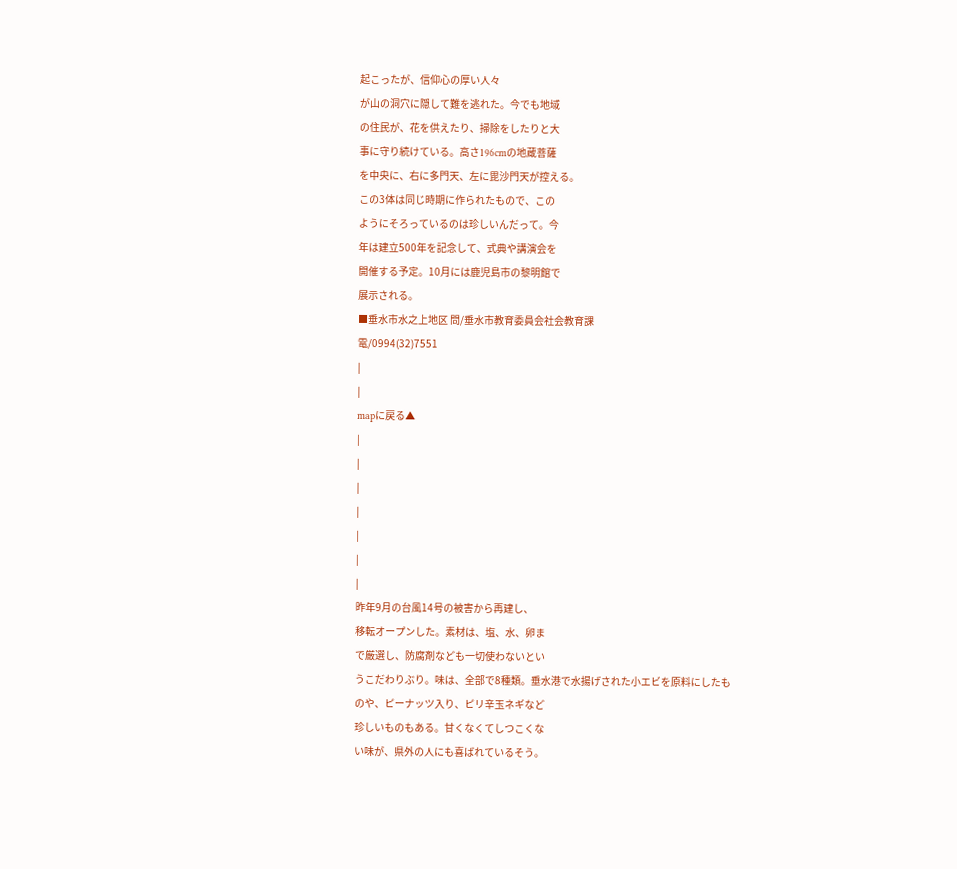起こったが、信仰心の厚い人々
が山の洞穴に隠して難を逃れた。今でも地域
の住民が、花を供えたり、掃除をしたりと大
事に守り続けている。高さ196cmの地蔵菩薩
を中央に、右に多門天、左に毘沙門天が控える。
この3体は同じ時期に作られたもので、この
ようにそろっているのは珍しいんだって。今
年は建立500年を記念して、式典や講演会を
開催する予定。10月には鹿児島市の黎明館で
展示される。
■垂水市水之上地区 問/垂水市教育委員会社会教育課
電/0994(32)7551
|
|
mapに戻る▲
|
|
|
|
|
|
|
昨年9月の台風14号の被害から再建し、
移転オープンした。素材は、塩、水、卵ま
で厳選し、防腐剤なども一切使わないとい
うこだわりぶり。味は、全部で8種類。垂水港で水揚げされた小エビを原料にしたも
のや、ピーナッツ入り、ピリ辛玉ネギなど
珍しいものもある。甘くなくてしつこくな
い味が、県外の人にも喜ばれているそう。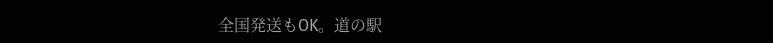全国発送もOK。道の駅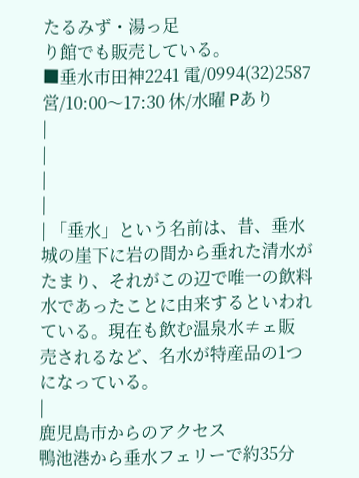たるみず・湯っ足
り館でも販売している。
■垂水市田神2241 電/0994(32)2587
営/10:00〜17:30 休/水曜 Pあり
|
|
|
|
| 「垂水」という名前は、昔、垂水
城の崖下に岩の間から垂れた清水が
たまり、それがこの辺で唯一の飲料
水であったことに由来するといわれ
ている。現在も飲む温泉水≠ェ販
売されるなど、名水が特産品の1つ
になっている。
|
鹿児島市からのアクセス
鴨池港から垂水フェリーで約35分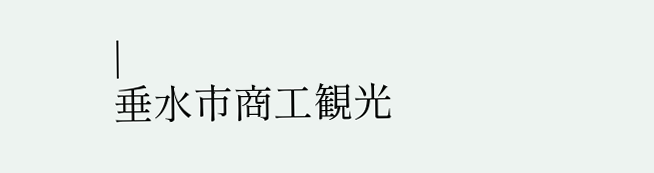|
垂水市商工観光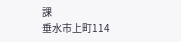課
垂水市上町114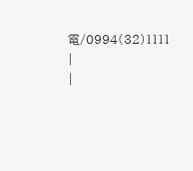電/0994(32)1111
|
|